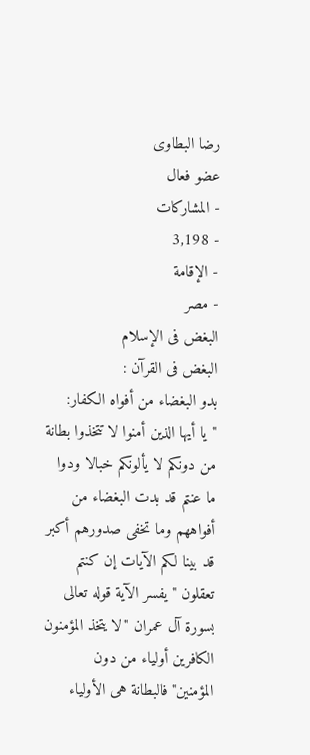رضا البطاوى
عضو فعال
- المشاركات
- 3,198
- الإقامة
- مصر
البغض فى الإسلام
البغض فى القرآن :
بدو البغضاء من أفواه الكفار:
"يا أيها الذين أمنوا لا تتخذوا بطانة من دونكم لا يألونكم خبالا ودوا ما عنتم قد بدت البغضاء من أفواههم وما تخفى صدورهم أكبر قد بينا لكم الآيات إن كنتم تعقلون "يفسر الآية قوله تعالى بسورة آل عمران "لا يتخذ المؤمنون الكافرين أولياء من دون المؤمنين"فالبطانة هى الأولياء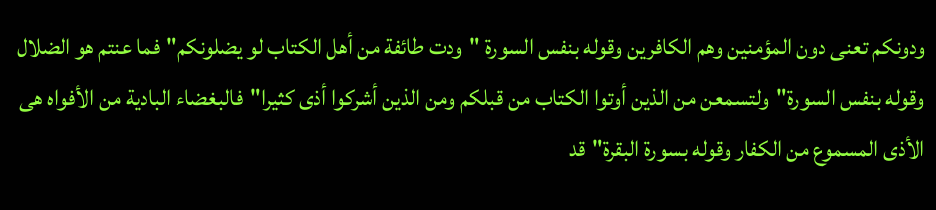ودونكم تعنى دون المؤمنين وهم الكافرين وقوله بنفس السورة "ودت طائفة من أهل الكتاب لو يضلونكم"فما عنتم هو الضلال وقوله بنفس السورة"ولتسمعن من الذين أوتوا الكتاب من قبلكم ومن الذين أشركوا أذى كثيرا"فالبغضاء البادية من الأفواه هى الأذى المسموع من الكفار وقوله بسورة البقرة"قد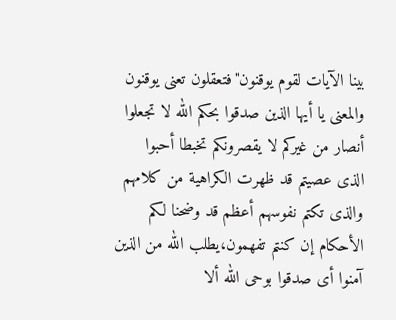بينا الآيات لقوم يوقنون"فتعقلون تعنى يوقنون والمعنى يا أيها الذين صدقوا بحكم الله لا تجعلوا أنصار من غيركم لا يقصرونكم تخبطا أحبوا الذى عصيتم قد ظهرت الكراهية من كلامهم والذى تكتم نفوسهم أعظم قد وضحنا لكم الأحكام إن كنتم تفهمون،يطلب الله من الذين آمنوا أى صدقوا بوحى الله ألا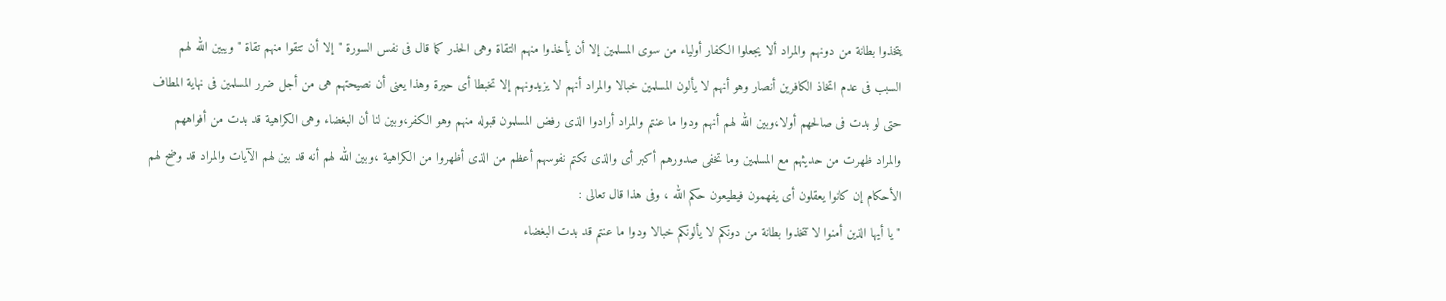يتخذوا بطانة من دونهم والمراد ألا يجعلوا الكفار أولياء من سوى المسلمين إلا أن يأخذوا منهم التقاة وهى الحذر كما قال فى نفس السورة "إلا أن تتقوا منهم تقاة "ويبين الله لهم السبب فى عدم اتخاذ الكافرين أنصار وهو أنهم لا يألون المسلمين خبالا والمراد أنهم لا يزيدونهم إلا تخبطا أى حيرة وهذا يعنى أن نصيحتهم هى من أجل ضرر المسلمين فى نهاية المطاف حتى لو بدت فى صالحهم أولا،وبين الله لهم أنهم ودوا ما عنتم والمراد أرادوا الذى رفض المسلمون قبوله منهم وهو الكفر،وبين لنا أن البغضاء وهى الكراهية قد بدت من أفواههم والمراد ظهرت من حديثهم مع المسلمين وما تخفى صدورهم أكبر أى والذى تكتم نفوسهم أعظم من الذى أظهروا من الكراهية ،وبين الله لهم أنه قد بين لهم الآيات والمراد قد وضح لهم الأحكام إن كانوا يعقلون أى يفهمون فيطيعون حكم الله ، وفى هذا قال تعالى :
"يا أيها الذين أمنوا لا تتخذوا بطانة من دونكم لا يألونكم خبالا ودوا ما عنتم قد بدت البغضاء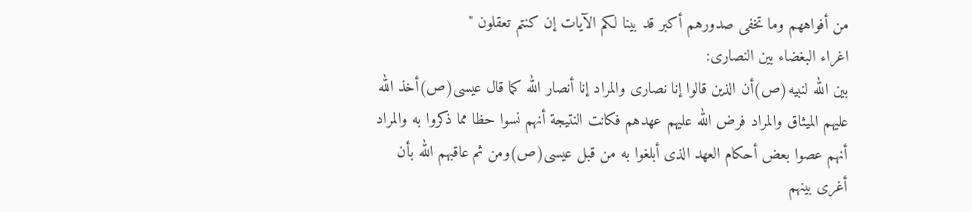من أفواههم وما تخفى صدورهم أكبر قد بينا لكم الآيات إن كنتم تعقلون "
اغراء البغضاء بين النصارى:
بين الله لنبيه(ص)أن الذين قالوا إنا نصارى والمراد إنا أنصار الله كما قال عيسى(ص)أخذ الله عليهم الميثاق والمراد فرض الله عليهم عهدهم فكانت النتيجة أنهم نسوا حظا مما ذكروا به والمراد أنهم عصوا بعض أحكام العهد الذى أبلغوا به من قبل عيسى(ص)ومن ثم عاقبهم الله بأن أغرى بينهم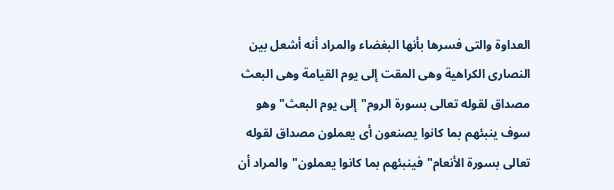العداوة والتى فسرها بأنها البغضاء والمراد أنه أشعل بين النصارى الكراهية وهى المقت إلى يوم القيامة وهى البعث مصداق لقوله تعالى بسورة الروم"إلى يوم البعث" وهو سوف ينبئهم بما كانوا يصنعون أى يعملون مصداق لقوله تعالى بسورة الأنعام"فينبئهم بما كانوا يعملون"والمراد أن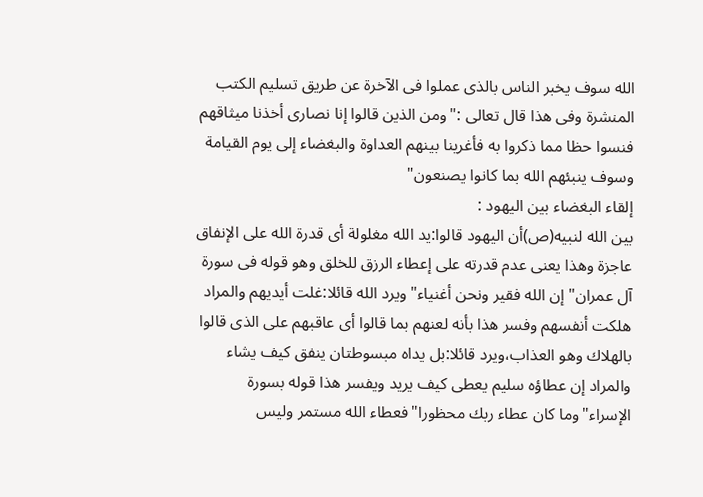الله سوف يخبر الناس بالذى عملوا فى الآخرة عن طريق تسليم الكتب المنشرة وفى هذا قال تعالى :"ومن الذين قالوا إنا نصارى أخذنا ميثاقهم فنسوا حظا مما ذكروا به فأغرينا بينهم العداوة والبغضاء إلى يوم القيامة وسوف ينبئهم الله بما كانوا يصنعون"
إلقاء البغضاء بين اليهود :
بين الله لنبيه(ص)أن اليهود قالوا:يد الله مغلولة أى قدرة الله على الإنفاق عاجزة وهذا يعنى عدم قدرته على إعطاء الرزق للخلق وهو قوله فى سورة آل عمران"إن الله فقير ونحن أغنياء"ويرد الله قائلا:غلت أيديهم والمراد هلكت أنفسهم وفسر هذا بأنه لعنهم بما قالوا أى عاقبهم على الذى قالوا بالهلاك وهو العذاب،ويرد قائلا:بل يداه مبسوطتان ينفق كيف يشاء والمراد إن عطاؤه سليم يعطى كيف يريد ويفسر هذا قوله بسورة الإسراء"وما كان عطاء ربك محظورا"فعطاء الله مستمر وليس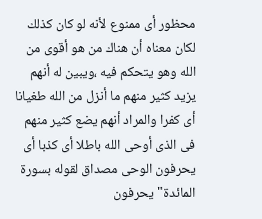محظور أى ممنوع لأنه لو كان كذلك لكان معناه أن هناك من هو أقوى من الله وهو يتحكم فيه ،ويبين له أنهم يزيد كثير منهم ما أنزل من الله طغيانا أى كفرا والمراد أنهم يضع كثير منهم فى الذى أوحى الله باطلا أى كذبا أى يحرفون الوحى مصداق لقوله بسورة المائدة"يحرفون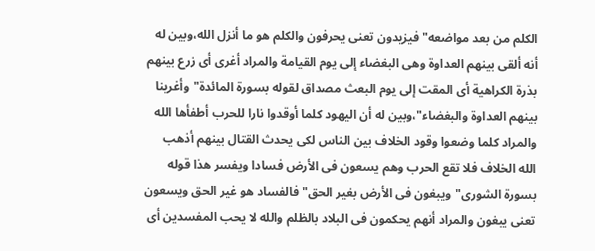الكلم من بعد مواضعه"فيزيدون تعنى يحرفون والكلم هو ما أنزل الله،وبين له أنه ألقى بينهم العداوة وهى البغضاء إلى يوم القيامة والمراد أغرى أى زرع بينهم بذرة الكراهية أى المقت إلى يوم البعث مصداق لقوله بسورة المائدة"وأغرينا بينهم العداوة والبغضاء"،وبين له أن اليهود كلما أوقدوا نارا للحرب أطفأها الله والمراد كلما وضعوا وقود الخلاف بين الناس لكى يحدث القتال بينهم أذهب الله الخلاف فلا تقع الحرب وهم يسعون فى الأرض فسادا ويفسر هذا قوله بسورة الشورى"ويبغون فى الأرض بغير الحق"فالفساد هو غير الحق ويسعون تعنى يبغون والمراد أنهم يحكمون فى البلاد بالظلم والله لا يحب المفسدين أى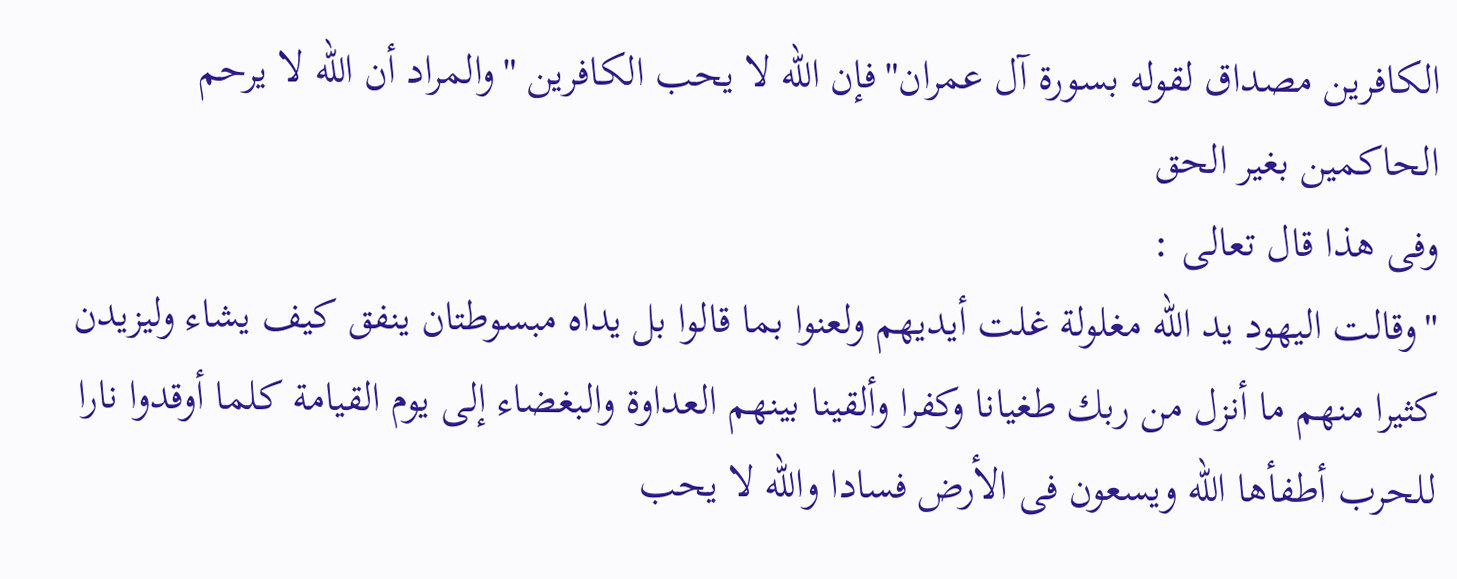الكافرين مصداق لقوله بسورة آل عمران"فإن الله لا يحب الكافرين "والمراد أن الله لا يرحم الحاكمين بغير الحق
وفى هذا قال تعالى :
"وقالت اليهود يد الله مغلولة غلت أيديهم ولعنوا بما قالوا بل يداه مبسوطتان ينفق كيف يشاء وليزيدن كثيرا منهم ما أنزل من ربك طغيانا وكفرا وألقينا بينهم العداوة والبغضاء إلى يوم القيامة كلما أوقدوا نارا للحرب أطفأها الله ويسعون فى الأرض فسادا والله لا يحب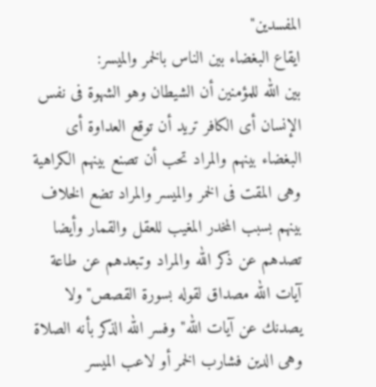المفسدين"
ايقاع البغضاء بين الناس بالخمر والميسر:
بين الله للمؤمنين أن الشيطان وهو الشهوة فى نفس الإنسان أى الكافر تريد أن توقع العداوة أى البغضاء بينهم والمراد تحب أن تصنع بينهم الكراهية وهى المقت فى الخمر والميسر والمراد تضع الخلاف بينهم بسبب المخدر المغيب للعقل والقمار وأيضا تصدهم عن ذكر الله والمراد وتبعدهم عن طاعة آيات الله مصداق لقوله بسورة القصص"ولا يصدنك عن آيات الله" وفسر الله الذكر بأنه الصلاة وهى الدين فشارب الخمر أو لاعب الميسر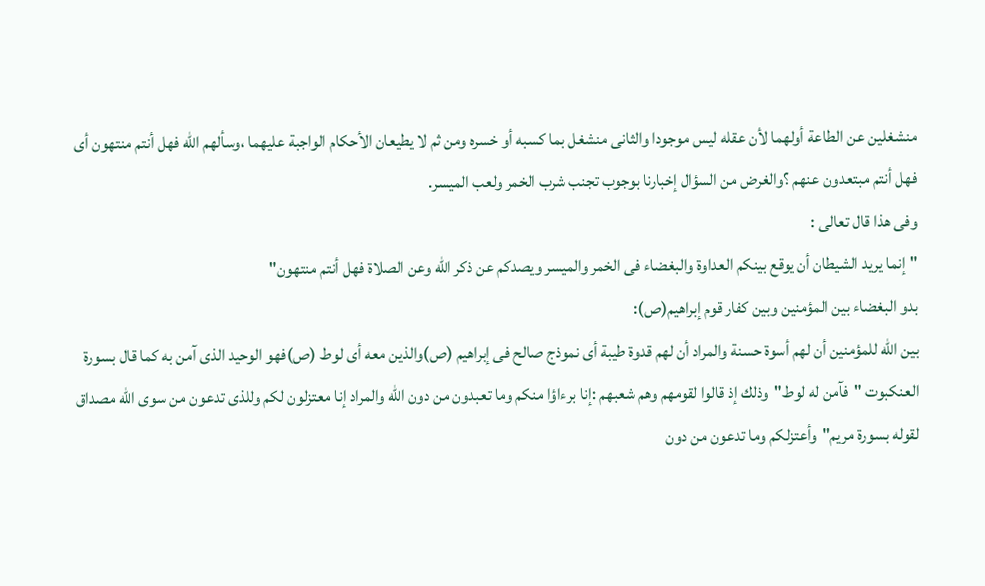منشغلين عن الطاعة أولهما لأن عقله ليس موجودا والثانى منشغل بما كسبه أو خسره ومن ثم لا يطيعان الأحكام الواجبة عليهما ،وسألهم الله فهل أنتم منتهون أى فهل أنتم مبتعدون عنهم ؟والغرض من السؤال إخبارنا بوجوب تجنب شرب الخمر ولعب الميسر.
وفى هذا قال تعالى :
"إنما يريد الشيطان أن يوقع بينكم العداوة والبغضاء فى الخمر والميسر ويصدكم عن ذكر الله وعن الصلاة فهل أنتم منتهون"
بدو البغضاء بين المؤمنين وبين كفار قوم إبراهيم(ص):
بين الله للمؤمنين أن لهم أسوة حسنة والمراد أن لهم قدوة طيبة أى نموذج صالح فى إبراهيم (ص)والذين معه أى لوط (ص)فهو الوحيد الذى آمن به كما قال بسورة العنكبوت "فآمن له لوط"وذلك إذ قالوا لقومهم وهم شعبهم :إنا برءاؤا منكم وما تعبدون من دون الله والمراد إنا معتزلون لكم وللذى تدعون من سوى الله مصداق لقوله بسورة مريم"وأعتزلكم وما تدعون من دون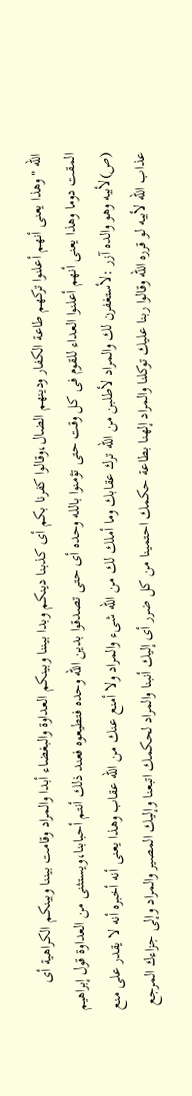الله "وهذا يعنى أنهم أعلنوا تركهم طاعة الكفار ودينهم الضال،وقالوا كفرنا بكم أى كذبنا دينكم وبدا بيننا وبينكم العداوة والبغضاء أبدا والمراد وقامت بيننا وبينكم الكراهية أى المقت دوما وهذا يعنى أنهم أعلنوا العداء للقوم فى كل وقت حتى تؤمنوا بالله وحده أى حتى تصدقوا بدين الله وحده فتطيعوه فعند ذلك أنتم أحبابنا،ويستثنى من العداوة قول إبراهيم (ص)لأبيه وهو والده آزر :لأستغفرن لك والمراد لأطلبن من الله ترك عقابك وما أملك لك من الله شىء والمراد ولا أمنع عنك من الله عقاب وهذا يعنى أنه أخبره أنه لا يقدر على منع عذاب الله لأبيه لو قرره الله وقالوا ربنا عليك توكلنا والمراد إلهنا بطاعة حكمك احتمينا من كل ضرر أى إليك أنبنا والمراد لحكمك اتبعنا وإليك المصير والمراد وإلى جزاءك المرجع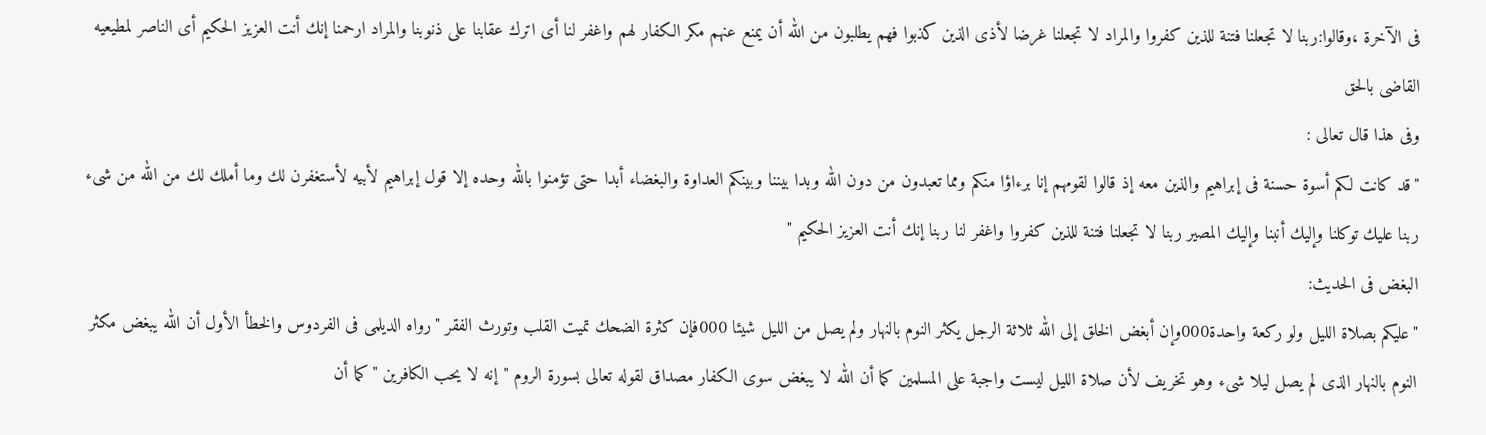فى الآخرة ،وقالوا:ربنا لا تجعلنا فتنة للذين كفروا والمراد لا تجعلنا غرضا لأذى الذين كذبوا فهم يطلبون من الله أن يمنع عنهم مكر الكفار لهم واغفر لنا أى اترك عقابنا على ذنوبنا والمراد ارحمنا إنك أنت العزيز الحكيم أى الناصر لمطيعيه القاضى بالحق
وفى هذا قال تعالى :
"قد كانت لكم أسوة حسنة فى إبراهيم والذين معه إذ قالوا لقومهم إنا برءاؤا منكم ومما تعبدون من دون الله وبدا بيننا وبينكم العداوة والبغضاء أبدا حتى تؤمنوا بالله وحده إلا قول إبراهيم لأبيه لأستغفرن لك وما أملك لك من الله من شىء ربنا عليك توكلنا وإليك أنبنا وإليك المصير ربنا لا تجعلنا فتنة للذين كفروا واغفر لنا ربنا إنك أنت العزيز الحكيم "
البغض فى الحديث:
"عليكم بصلاة الليل ولو ركعة واحدة000وإن أبغض الخلق إلى الله ثلاثة الرجل يكثر النوم بالنهار ولم يصل من الليل شيئا 000فإن كثرة الضحك تميت القلب وتورث الفقر "رواه الديلمى فى الفردوس والخطأ الأول أن الله يبغض مكثر النوم بالنهار الذى لم يصل ليلا شىء وهو تخريف لأن صلاة الليل ليست واجبة على المسلمين كما أن الله لا يبغض سوى الكفار مصداق لقوله تعالى بسورة الروم "إنه لا يحب الكافرين "كما أن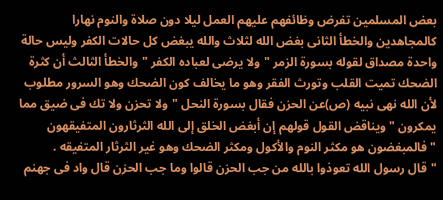بعض المسلمين تفرض وظائفهم عليهم العمل ليلا دون صلاة والنوم نهارا كالمجاهدين والخطأ الثانى بغض الله لثلاث والله يبغض كل حالات الكفر وليس حالة واحدة مصداق لقوله بسورة الزمر "ولا يرضى لعباده الكفر "والخطأ الثالث أن كثرة الضحك تميت القلب وتورث الفقر وهو ما يخالف كون الضحك وهو السرور مطلوب لأن الله نهى نبيه (ص)عن الحزن فقال بسورة النحل "ولا تحزن ولا تك فى ضيق مما يمكرون "ويناقض القول قولهم إن أبغض الخلق إلى الله الثرثارون المتفيقهون "فالمبغضون هو مكثر النوم والأكول ومكثر الضحك وهو غير الثرثار المتفيقه .
"قال رسول الله تعوذوا بالله من جب الحزن قالوا وما جب الحزن قال واد فى جهنم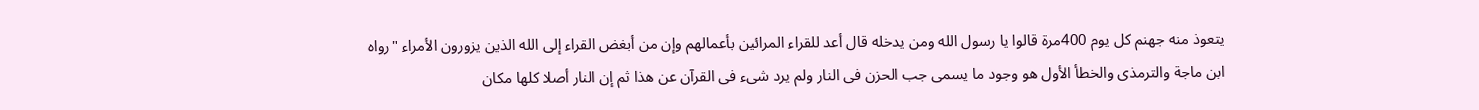يتعوذ منه جهنم كل يوم 400مرة قالوا يا رسول الله ومن يدخله قال أعد للقراء المرائين بأعمالهم وإن من أبغض القراء إلى الله الذين يزورون الأمراء "رواه ابن ماجة والترمذى والخطأ الأول هو وجود ما يسمى جب الحزن فى النار ولم يرد شىء فى القرآن عن هذا ثم إن النار أصلا كلها مكان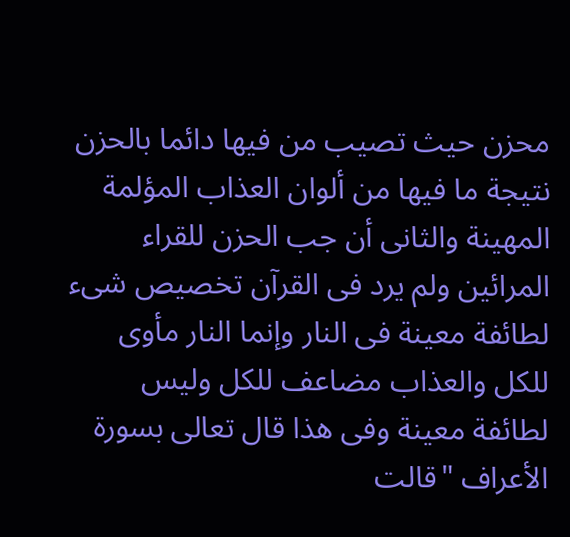محزن حيث تصيب من فيها دائما بالحزن نتيجة ما فيها من ألوان العذاب المؤلمة المهينة والثانى أن جب الحزن للقراء المرائين ولم يرد فى القرآن تخصيص شىء لطائفة معينة فى النار وإنما النار مأوى للكل والعذاب مضاعف للكل وليس لطائفة معينة وفى هذا قال تعالى بسورة الأعراف "قالت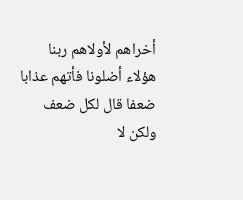أخراهم لأولاهم ربنا هؤلاء أضلونا فأتهم عذابا ضعفا قال لكل ضعف ولكن لا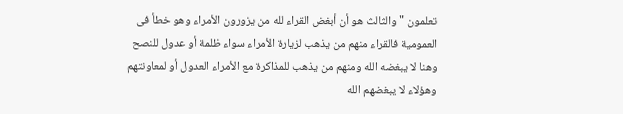تعلمون "والثالث هو أن أبغض القراء لله من يزورون الأمراء وهو خطأ فى العمومية فالقراء منهم من يذهب لزيارة الأمراء سواء ظلمة أو عدول للنصح وهنا لا يبغضه الله ومنهم من يذهب للمذاكرة مع الأمراء العدول أو لمعاونتهم وهؤلاء لا يبغضهم الله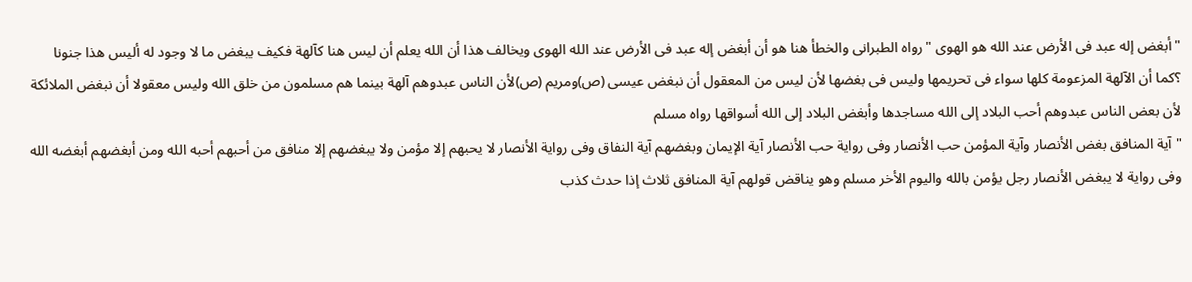"أبغض إله عبد فى الأرض عند الله هو الهوى "رواه الطبرانى والخطأ هنا هو أن أبغض إله عبد فى الأرض عند الله الهوى ويخالف هذا أن الله يعلم أن ليس هنا كآلهة فكيف يبغض ما لا وجود له أليس هذا جنونا ؟كما أن الآلهة المزعومة كلها سواء فى تحريمها وليس فى بغضها لأن ليس من المعقول أن نبغض عيسى (ص)ومريم (ص)لأن الناس عبدوهم آلهة بينما هم مسلمون من خلق الله وليس معقولا أن نبغض الملائكة لأن بعض الناس عبدوهم أحب البلاد إلى الله مساجدها وأبغض البلاد إلى الله أسواقها رواه مسلم
"آية المنافق بغض الأنصار وآية المؤمن حب الأنصار وفى رواية حب الأنصار آية الإيمان وبغضهم آية النفاق وفى رواية الأنصار لا يحبهم إلا مؤمن ولا يبغضهم إلا منافق من أحبهم أحبه الله ومن أبغضهم أبغضه الله وفى رواية لا يبغض الأنصار رجل يؤمن بالله واليوم الأخر مسلم وهو يناقض قولهم آية المنافق ثلاث إذا حدث كذب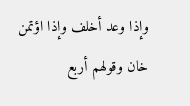وإذا وعد أخلف وإذا اؤتمن خان وقولهم أربع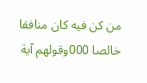من كن فيه كان منافقا خالصا 000وقولهم آية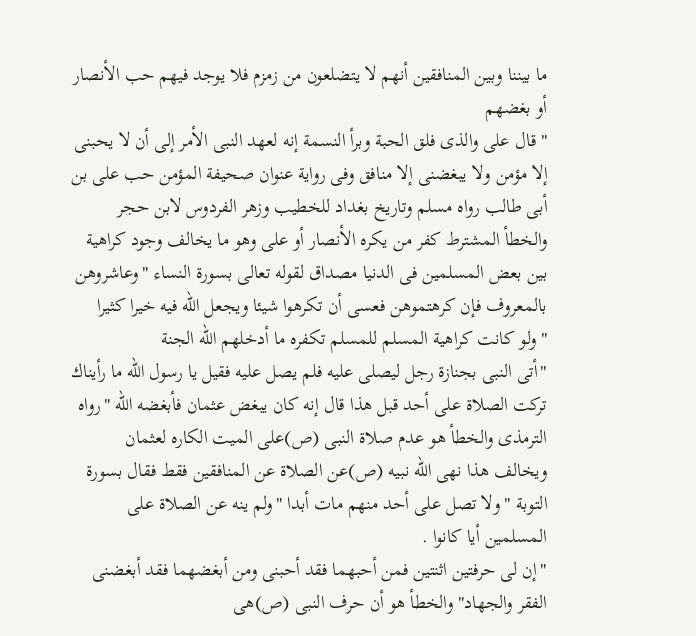ما بيننا وبين المنافقين أنهم لا يتضلعون من زمزم فلا يوجد فيهم حب الأنصار أو بغضهم
" قال على والذى فلق الحبة وبرأ النسمة إنه لعهد النبى الأمر إلى أن لا يحبنى إلا مؤمن ولا يبغضنى إلا منافق وفى رواية عنوان صحيفة المؤمن حب على بن أبى طالب رواه مسلم وتاريخ بغداد للخطيب وزهر الفردوس لابن حجر
والخطأ المشترط كفر من يكره الأنصار أو على وهو ما يخالف وجود كراهية بين بعض المسلمين فى الدنيا مصداق لقوله تعالى بسورة النساء "وعاشروهن بالمعروف فإن كرهتموهن فعسى أن تكرهوا شيئا ويجعل الله فيه خيرا كثيرا "ولو كانت كراهية المسلم للمسلم تكفره ما أدخلهم الله الجنة
"أتى النبى بجنازة رجل ليصلى عليه فلم يصل عليه فقيل يا رسول الله ما رأيناك تركت الصلاة على أحد قبل هذا قال إنه كان يبغض عثمان فأبغضه الله "رواه الترمذى والخطأ هو عدم صلاة النبى (ص)على الميت الكاره لعثمان ويخالف هذا نهى الله نبيه (ص)عن الصلاة عن المنافقين فقط فقال بسورة التوبة "ولا تصل على أحد منهم مات أبدا "ولم ينه عن الصلاة على المسلمين أيا كانوا .
"إن لى حرفتين اثنتين فمن أحبهما فقد أحبنى ومن أبغضهما فقد أبغضنى الفقر والجهاد" والخطأ هو أن حرف النبى (ص)هى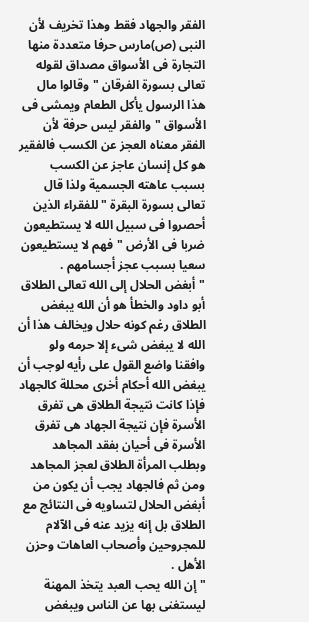الفقر والجهاد فقط وهذا تخريف لأن النبى (ص)مارس حرفا متعددة منها التجارة فى الأسواق مصداق لقوله تعالى بسورة الفرقان "وقالوا مال هذا الرسول يأكل الطعام ويمشى فى الأسواق "والفقر ليس حرفة لأن الفقر معناه العجز عن الكسب فالفقير هو كل إنسان عاجز عن الكسب بسبب عاهته الجسمية ولذا قال تعالى بسورة البقرة "للفقراء الذين أحصروا فى سبيل الله لا يستطيعون ضربا فى الأرض "فهم لا يستطيعون سعيا بسبب عجز أجسامهم .
"أبغض الحلال إلى الله تعالى الطلاق أبو داود والخطأ هو أن الله يبغض الطلاق رغم كونه حلال ويخالف هذا أن الله لا يبغض شىء إلا حرمه ولو وافقنا واضع القول على رأيه لوجب أن يبغض الله أحكام أخرى محللة كالجهاد فإذا كانت نتيجة الطلاق هى تفرق الأسرة فإن نتيجة الجهاد هى تفرق الأسرة فى أحيان بفقد المجاهد وبطلب المرأة الطلاق لعجز المجاهد ومن ثم فالجهاد يجب أن يكون من أبغض الحلال لتساويه فى النتائج مع الطلاق بل إنه يزيد عنه فى الآلام للمجروحين وأصحاب العاهات وحزن الأهل .
"إن الله يحب العبد يتخذ المهنة ليستغنى بها عن الناس ويبغض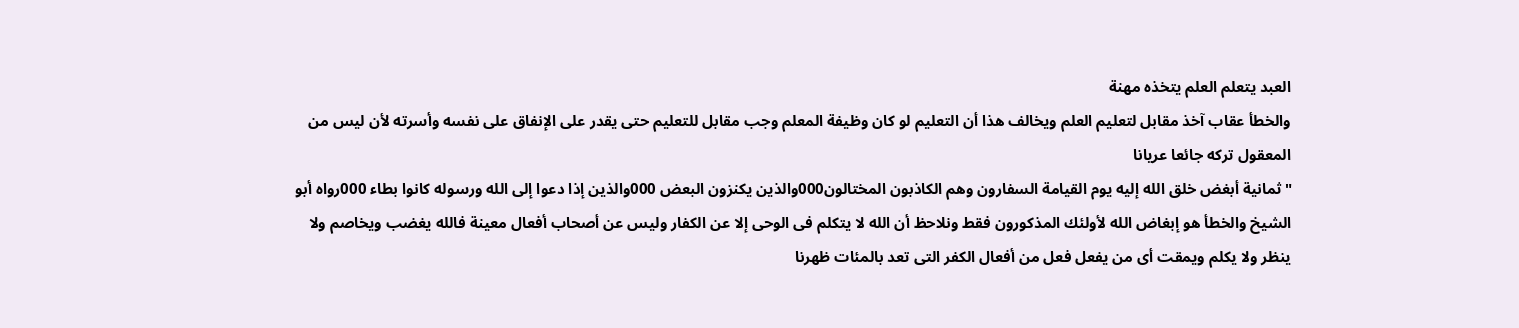العبد يتعلم العلم يتخذه مهنة
والخطأ عقاب آخذ مقابل لتعليم العلم ويخالف هذا أن التعليم لو كان وظيفة المعلم وجب مقابل للتعليم حتى يقدر على الإنفاق على نفسه وأسرته لأن ليس من المعقول تركه جائعا عريانا
"ثمانية أبغض خلق الله إليه يوم القيامة السفارون وهم الكاذبون المختالون000والذين يكنزون البعض 000والذين إذا دعوا إلى الله ورسوله كانوا بطاء 000رواه أبو الشيخ والخطأ هو إبغاض الله لأولئك المذكورون فقط ونلاحظ أن الله لا يتكلم فى الوحى إلا عن الكفار وليس عن أصحاب أفعال معينة فالله يغضب ويخاصم ولا ينظر ولا يكلم ويمقت أى من يفعل فعل من أفعال الكفر التى تعد بالمئات ظهرنا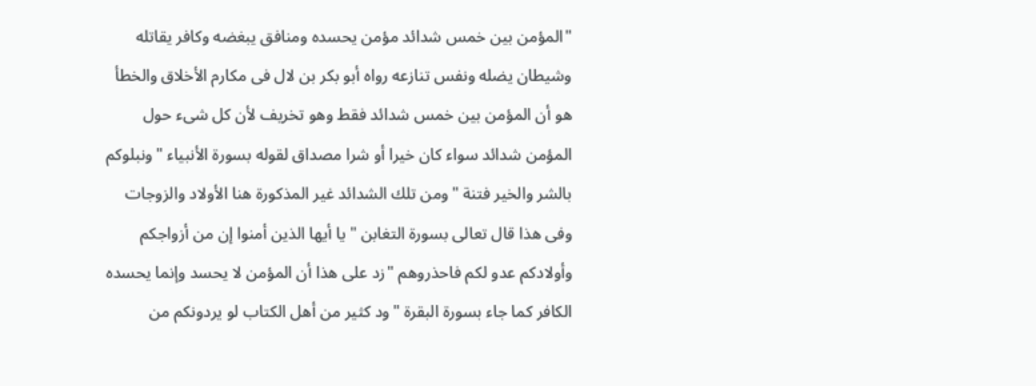"المؤمن بين خمس شدائد مؤمن يحسده ومنافق يبغضه وكافر يقاتله وشيطان يضله ونفس تنازعه رواه أبو بكر بن لال فى مكارم الأخلاق والخطأ هو أن المؤمن بين خمس شدائد فقط وهو تخريف لأن كل شىء حول المؤمن شدائد سواء كان خيرا أو شرا مصداق لقوله بسورة الأنبياء "ونبلوكم بالشر والخير فتنة "ومن تلك الشدائد غير المذكورة هنا الأولاد والزوجات وفى هذا قال تعالى بسورة التغابن "يا أيها الذين أمنوا إن من أزواجكم وأولادكم عدو لكم فاحذروهم "زد على هذا أن المؤمن لا يحسد وإنما يحسده الكافر كما جاء بسورة البقرة "ود كثير من أهل الكتاب لو يردونكم من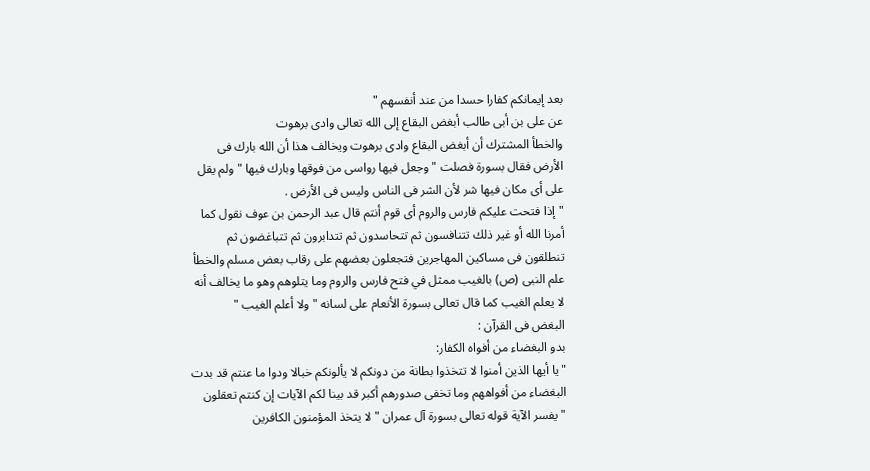بعد إيمانكم كفارا حسدا من عند أنفسهم "
عن على بن أبى طالب أبغض البقاع إلى الله تعالى وادى برهوت
والخطأ المشترك أن أبغض البقاع وادى برهوت ويخالف هذا أن الله بارك فى الأرض فقال بسورة فصلت "وجعل فيها رواسى من فوقها وبارك فيها "ولم يقل على أى مكان فيها شر لأن الشر فى الناس وليس فى الأرض .
"إذا فتحت عليكم فارس والروم أى قوم أنتم قال عبد الرحمن بن عوف نقول كما أمرنا الله أو غير ذلك تتنافسون ثم تتحاسدون ثم تتدابرون ثم تتباغضون ثم تنطلقون فى مساكين المهاجرين فتجعلون بعضهم على رقاب بعض مسلم والخطأ علم النبى (ص) بالغيب ممثل في فتح فارس والروم وما يتلوهم وهو ما يخالف أنه لا يعلم الغيب كما قال تعالى بسورة الأنعام على لسانه " ولا أعلم الغيب "
البغض فى القرآن :
بدو البغضاء من أفواه الكفار:
"يا أيها الذين أمنوا لا تتخذوا بطانة من دونكم لا يألونكم خبالا ودوا ما عنتم قد بدت البغضاء من أفواههم وما تخفى صدورهم أكبر قد بينا لكم الآيات إن كنتم تعقلون "يفسر الآية قوله تعالى بسورة آل عمران "لا يتخذ المؤمنون الكافرين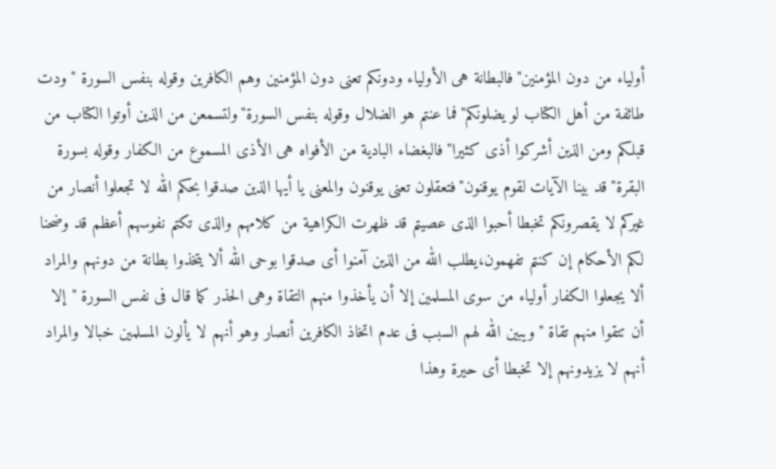أولياء من دون المؤمنين"فالبطانة هى الأولياء ودونكم تعنى دون المؤمنين وهم الكافرين وقوله بنفس السورة "ودت طائفة من أهل الكتاب لو يضلونكم"فما عنتم هو الضلال وقوله بنفس السورة"ولتسمعن من الذين أوتوا الكتاب من قبلكم ومن الذين أشركوا أذى كثيرا"فالبغضاء البادية من الأفواه هى الأذى المسموع من الكفار وقوله بسورة البقرة"قد بينا الآيات لقوم يوقنون"فتعقلون تعنى يوقنون والمعنى يا أيها الذين صدقوا بحكم الله لا تجعلوا أنصار من غيركم لا يقصرونكم تخبطا أحبوا الذى عصيتم قد ظهرت الكراهية من كلامهم والذى تكتم نفوسهم أعظم قد وضحنا لكم الأحكام إن كنتم تفهمون،يطلب الله من الذين آمنوا أى صدقوا بوحى الله ألا يتخذوا بطانة من دونهم والمراد ألا يجعلوا الكفار أولياء من سوى المسلمين إلا أن يأخذوا منهم التقاة وهى الحذر كما قال فى نفس السورة "إلا أن تتقوا منهم تقاة "ويبين الله لهم السبب فى عدم اتخاذ الكافرين أنصار وهو أنهم لا يألون المسلمين خبالا والمراد أنهم لا يزيدونهم إلا تخبطا أى حيرة وهذا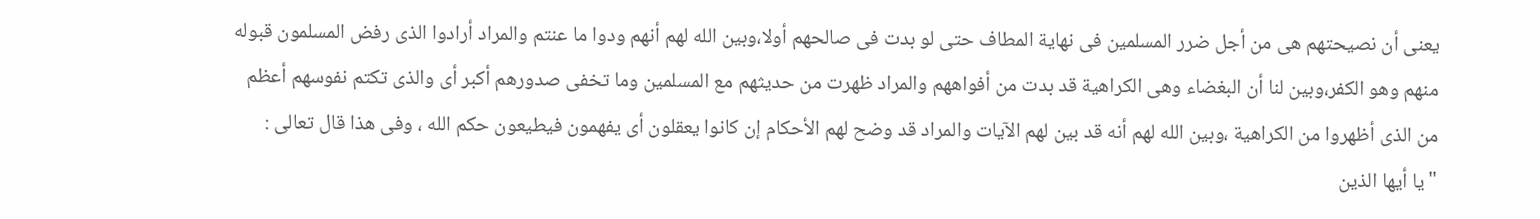يعنى أن نصيحتهم هى من أجل ضرر المسلمين فى نهاية المطاف حتى لو بدت فى صالحهم أولا،وبين الله لهم أنهم ودوا ما عنتم والمراد أرادوا الذى رفض المسلمون قبوله منهم وهو الكفر،وبين لنا أن البغضاء وهى الكراهية قد بدت من أفواههم والمراد ظهرت من حديثهم مع المسلمين وما تخفى صدورهم أكبر أى والذى تكتم نفوسهم أعظم من الذى أظهروا من الكراهية ،وبين الله لهم أنه قد بين لهم الآيات والمراد قد وضح لهم الأحكام إن كانوا يعقلون أى يفهمون فيطيعون حكم الله ، وفى هذا قال تعالى :
"يا أيها الذين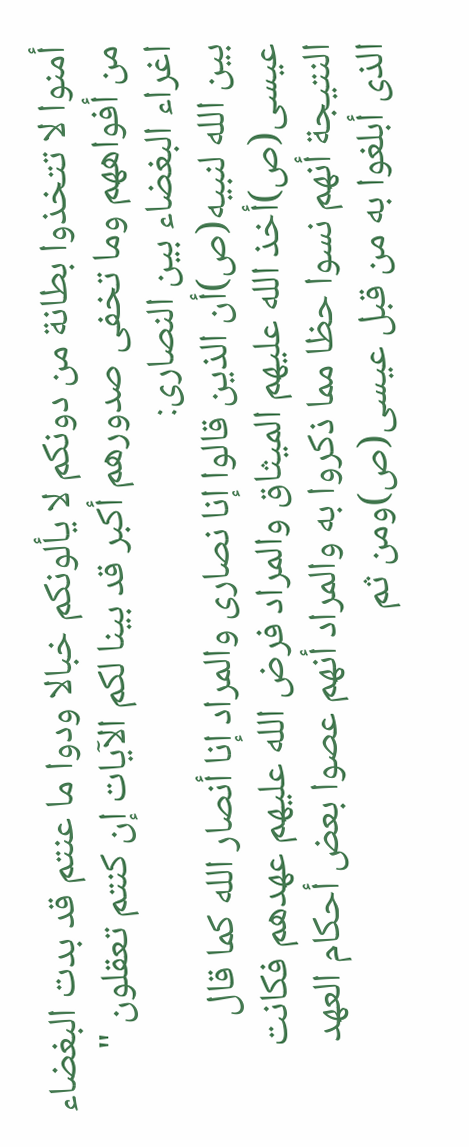أمنوا لا تتخذوا بطانة من دونكم لا يألونكم خبالا ودوا ما عنتم قد بدت البغضاء من أفواههم وما تخفى صدورهم أكبر قد بينا لكم الآيات إن كنتم تعقلون "
اغراء البغضاء بين النصارى:
بين الله لنبيه(ص)أن الذين قالوا إنا نصارى والمراد إنا أنصار الله كما قال عيسى(ص)أخذ الله عليهم الميثاق والمراد فرض الله عليهم عهدهم فكانت النتيجة أنهم نسوا حظا مما ذكروا به والمراد أنهم عصوا بعض أحكام العهد الذى أبلغوا به من قبل عيسى(ص)ومن ثم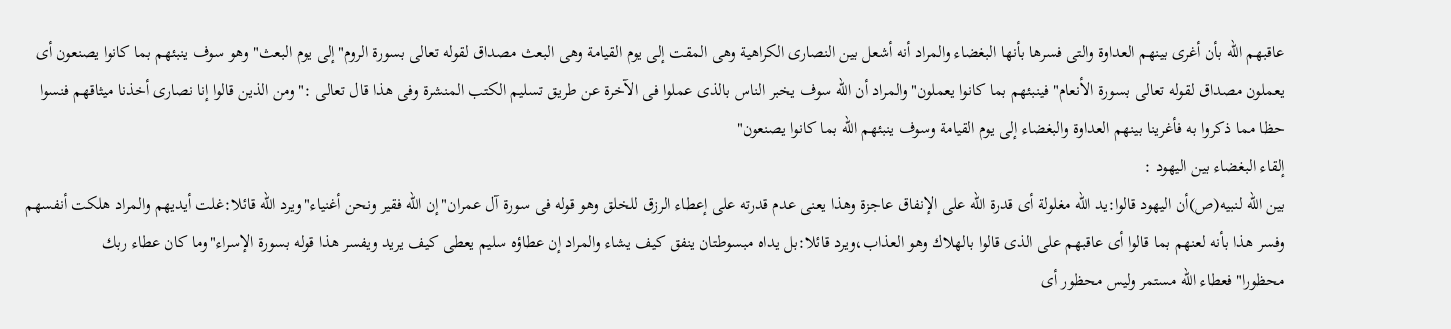عاقبهم الله بأن أغرى بينهم العداوة والتى فسرها بأنها البغضاء والمراد أنه أشعل بين النصارى الكراهية وهى المقت إلى يوم القيامة وهى البعث مصداق لقوله تعالى بسورة الروم"إلى يوم البعث" وهو سوف ينبئهم بما كانوا يصنعون أى يعملون مصداق لقوله تعالى بسورة الأنعام"فينبئهم بما كانوا يعملون"والمراد أن الله سوف يخبر الناس بالذى عملوا فى الآخرة عن طريق تسليم الكتب المنشرة وفى هذا قال تعالى :"ومن الذين قالوا إنا نصارى أخذنا ميثاقهم فنسوا حظا مما ذكروا به فأغرينا بينهم العداوة والبغضاء إلى يوم القيامة وسوف ينبئهم الله بما كانوا يصنعون"
إلقاء البغضاء بين اليهود :
بين الله لنبيه(ص)أن اليهود قالوا:يد الله مغلولة أى قدرة الله على الإنفاق عاجزة وهذا يعنى عدم قدرته على إعطاء الرزق للخلق وهو قوله فى سورة آل عمران"إن الله فقير ونحن أغنياء"ويرد الله قائلا:غلت أيديهم والمراد هلكت أنفسهم وفسر هذا بأنه لعنهم بما قالوا أى عاقبهم على الذى قالوا بالهلاك وهو العذاب،ويرد قائلا:بل يداه مبسوطتان ينفق كيف يشاء والمراد إن عطاؤه سليم يعطى كيف يريد ويفسر هذا قوله بسورة الإسراء"وما كان عطاء ربك محظورا"فعطاء الله مستمر وليس محظور أى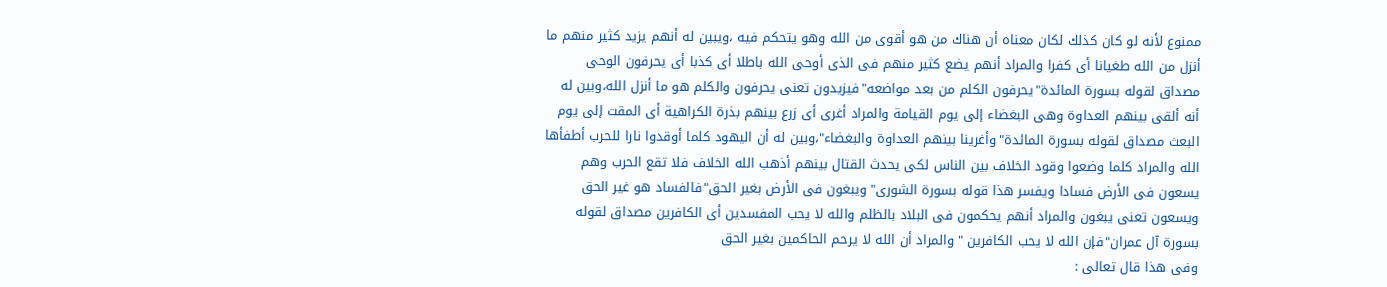ممنوع لأنه لو كان كذلك لكان معناه أن هناك من هو أقوى من الله وهو يتحكم فيه ،ويبين له أنهم يزيد كثير منهم ما أنزل من الله طغيانا أى كفرا والمراد أنهم يضع كثير منهم فى الذى أوحى الله باطلا أى كذبا أى يحرفون الوحى مصداق لقوله بسورة المائدة"يحرفون الكلم من بعد مواضعه"فيزيدون تعنى يحرفون والكلم هو ما أنزل الله،وبين له أنه ألقى بينهم العداوة وهى البغضاء إلى يوم القيامة والمراد أغرى أى زرع بينهم بذرة الكراهية أى المقت إلى يوم البعث مصداق لقوله بسورة المائدة"وأغرينا بينهم العداوة والبغضاء"،وبين له أن اليهود كلما أوقدوا نارا للحرب أطفأها الله والمراد كلما وضعوا وقود الخلاف بين الناس لكى يحدث القتال بينهم أذهب الله الخلاف فلا تقع الحرب وهم يسعون فى الأرض فسادا ويفسر هذا قوله بسورة الشورى"ويبغون فى الأرض بغير الحق"فالفساد هو غير الحق ويسعون تعنى يبغون والمراد أنهم يحكمون فى البلاد بالظلم والله لا يحب المفسدين أى الكافرين مصداق لقوله بسورة آل عمران"فإن الله لا يحب الكافرين "والمراد أن الله لا يرحم الحاكمين بغير الحق
وفى هذا قال تعالى :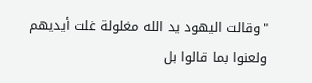"وقالت اليهود يد الله مغلولة غلت أيديهم ولعنوا بما قالوا بل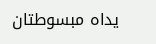يداه مبسوطتان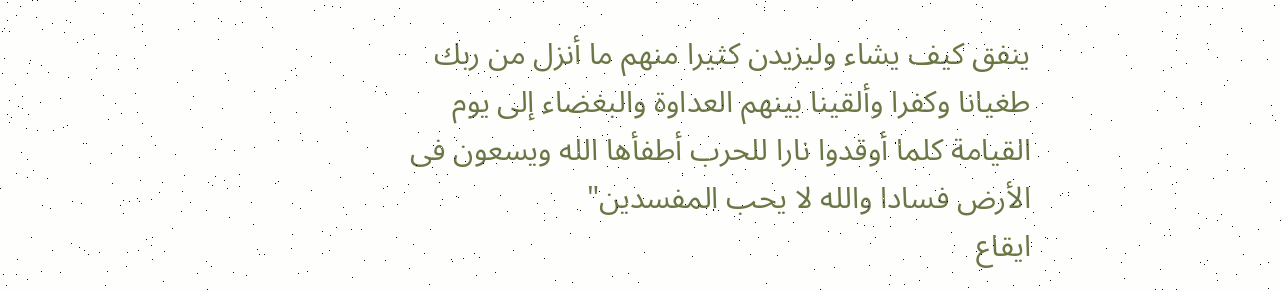ينفق كيف يشاء وليزيدن كثيرا منهم ما أنزل من ربك طغيانا وكفرا وألقينا بينهم العداوة والبغضاء إلى يوم القيامة كلما أوقدوا نارا للحرب أطفأها الله ويسعون فى الأرض فسادا والله لا يحب المفسدين"
ايقاع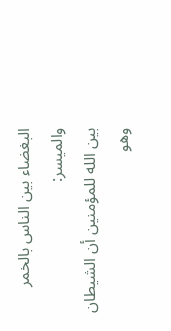البغضاء بين الناس بالخمر والميسر:
بين الله للمؤمنين أن الشيطان وهو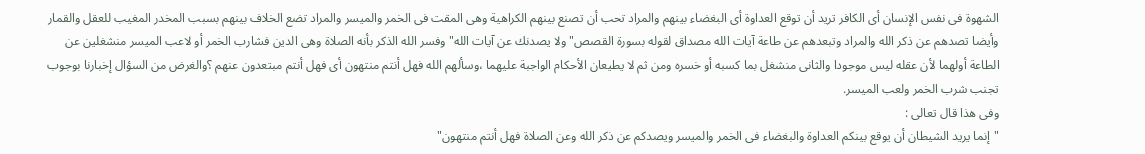الشهوة فى نفس الإنسان أى الكافر تريد أن توقع العداوة أى البغضاء بينهم والمراد تحب أن تصنع بينهم الكراهية وهى المقت فى الخمر والميسر والمراد تضع الخلاف بينهم بسبب المخدر المغيب للعقل والقمار وأيضا تصدهم عن ذكر الله والمراد وتبعدهم عن طاعة آيات الله مصداق لقوله بسورة القصص"ولا يصدنك عن آيات الله" وفسر الله الذكر بأنه الصلاة وهى الدين فشارب الخمر أو لاعب الميسر منشغلين عن الطاعة أولهما لأن عقله ليس موجودا والثانى منشغل بما كسبه أو خسره ومن ثم لا يطيعان الأحكام الواجبة عليهما ،وسألهم الله فهل أنتم منتهون أى فهل أنتم مبتعدون عنهم ؟والغرض من السؤال إخبارنا بوجوب تجنب شرب الخمر ولعب الميسر.
وفى هذا قال تعالى :
"إنما يريد الشيطان أن يوقع بينكم العداوة والبغضاء فى الخمر والميسر ويصدكم عن ذكر الله وعن الصلاة فهل أنتم منتهون"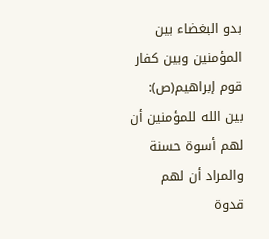بدو البغضاء بين المؤمنين وبين كفار قوم إبراهيم(ص):
بين الله للمؤمنين أن لهم أسوة حسنة والمراد أن لهم قدوة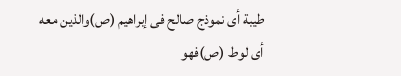طيبة أى نموذج صالح فى إبراهيم (ص)والذين معه أى لوط (ص)فهو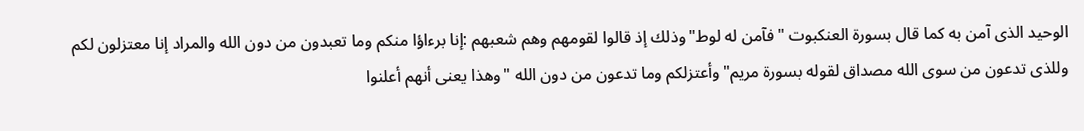الوحيد الذى آمن به كما قال بسورة العنكبوت "فآمن له لوط"وذلك إذ قالوا لقومهم وهم شعبهم :إنا برءاؤا منكم وما تعبدون من دون الله والمراد إنا معتزلون لكم وللذى تدعون من سوى الله مصداق لقوله بسورة مريم"وأعتزلكم وما تدعون من دون الله "وهذا يعنى أنهم أعلنوا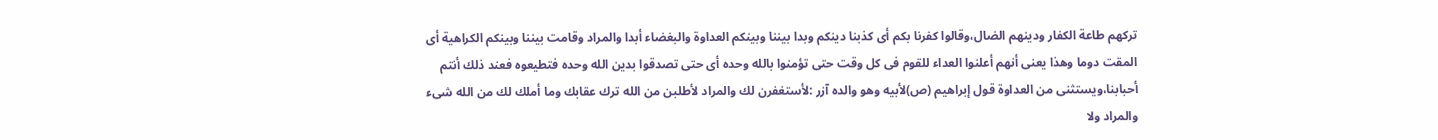تركهم طاعة الكفار ودينهم الضال،وقالوا كفرنا بكم أى كذبنا دينكم وبدا بيننا وبينكم العداوة والبغضاء أبدا والمراد وقامت بيننا وبينكم الكراهية أى المقت دوما وهذا يعنى أنهم أعلنوا العداء للقوم فى كل وقت حتى تؤمنوا بالله وحده أى حتى تصدقوا بدين الله وحده فتطيعوه فعند ذلك أنتم أحبابنا،ويستثنى من العداوة قول إبراهيم (ص)لأبيه وهو والده آزر :لأستغفرن لك والمراد لأطلبن من الله ترك عقابك وما أملك لك من الله شىء والمراد ولا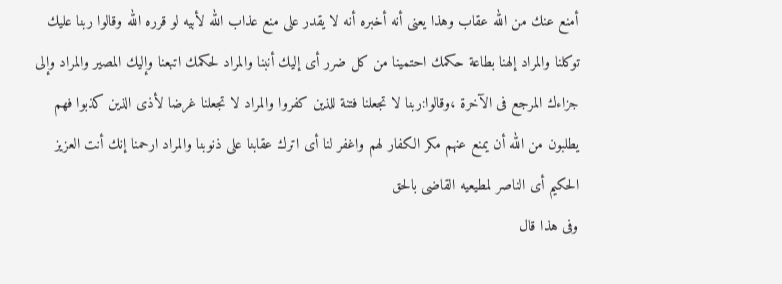أمنع عنك من الله عقاب وهذا يعنى أنه أخبره أنه لا يقدر على منع عذاب الله لأبيه لو قرره الله وقالوا ربنا عليك توكلنا والمراد إلهنا بطاعة حكمك احتمينا من كل ضرر أى إليك أنبنا والمراد لحكمك اتبعنا وإليك المصير والمراد وإلى جزاءك المرجع فى الآخرة ،وقالوا:ربنا لا تجعلنا فتنة للذين كفروا والمراد لا تجعلنا غرضا لأذى الذين كذبوا فهم يطلبون من الله أن يمنع عنهم مكر الكفار لهم واغفر لنا أى اترك عقابنا على ذنوبنا والمراد ارحمنا إنك أنت العزيز الحكيم أى الناصر لمطيعيه القاضى بالحق
وفى هذا قال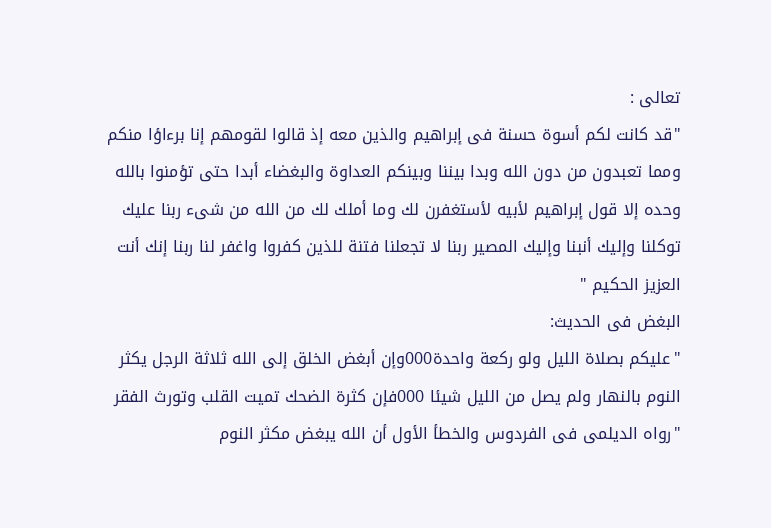تعالى :
"قد كانت لكم أسوة حسنة فى إبراهيم والذين معه إذ قالوا لقومهم إنا برءاؤا منكم ومما تعبدون من دون الله وبدا بيننا وبينكم العداوة والبغضاء أبدا حتى تؤمنوا بالله وحده إلا قول إبراهيم لأبيه لأستغفرن لك وما أملك لك من الله من شىء ربنا عليك توكلنا وإليك أنبنا وإليك المصير ربنا لا تجعلنا فتنة للذين كفروا واغفر لنا ربنا إنك أنت العزيز الحكيم "
البغض فى الحديث:
"عليكم بصلاة الليل ولو ركعة واحدة000وإن أبغض الخلق إلى الله ثلاثة الرجل يكثر النوم بالنهار ولم يصل من الليل شيئا 000فإن كثرة الضحك تميت القلب وتورث الفقر "رواه الديلمى فى الفردوس والخطأ الأول أن الله يبغض مكثر النوم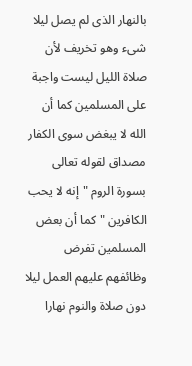بالنهار الذى لم يصل ليلا شىء وهو تخريف لأن صلاة الليل ليست واجبة على المسلمين كما أن الله لا يبغض سوى الكفار مصداق لقوله تعالى بسورة الروم "إنه لا يحب الكافرين "كما أن بعض المسلمين تفرض وظائفهم عليهم العمل ليلا دون صلاة والنوم نهارا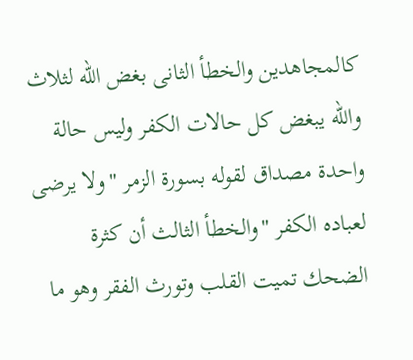كالمجاهدين والخطأ الثانى بغض الله لثلاث والله يبغض كل حالات الكفر وليس حالة واحدة مصداق لقوله بسورة الزمر "ولا يرضى لعباده الكفر "والخطأ الثالث أن كثرة الضحك تميت القلب وتورث الفقر وهو ما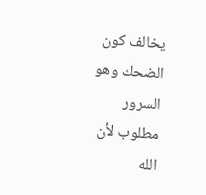يخالف كون الضحك وهو السرور مطلوب لأن الله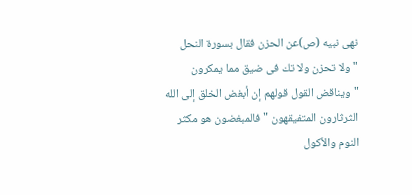نهى نبيه (ص)عن الحزن فقال بسورة النحل "ولا تحزن ولا تك فى ضيق مما يمكرون "ويناقض القول قولهم إن أبغض الخلق إلى الله الثرثارون المتفيقهون "فالمبغضون هو مكثر النوم والأكول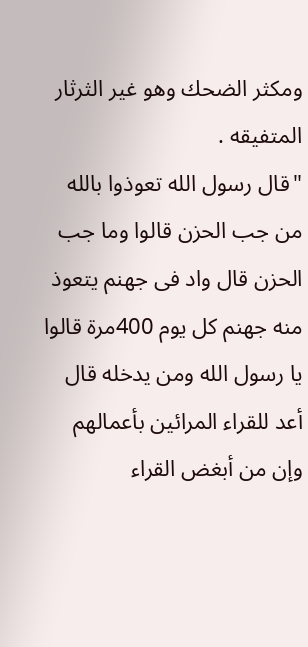ومكثر الضحك وهو غير الثرثار المتفيقه .
"قال رسول الله تعوذوا بالله من جب الحزن قالوا وما جب الحزن قال واد فى جهنم يتعوذ منه جهنم كل يوم 400مرة قالوا يا رسول الله ومن يدخله قال أعد للقراء المرائين بأعمالهم وإن من أبغض القراء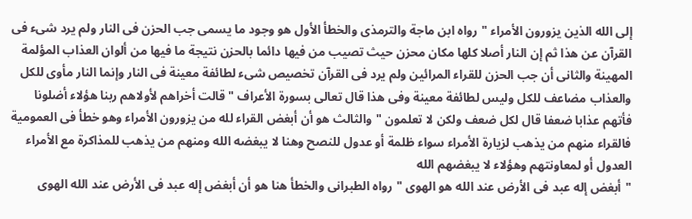إلى الله الذين يزورون الأمراء "رواه ابن ماجة والترمذى والخطأ الأول هو وجود ما يسمى جب الحزن فى النار ولم يرد شىء فى القرآن عن هذا ثم إن النار أصلا كلها مكان محزن حيث تصيب من فيها دائما بالحزن نتيجة ما فيها من ألوان العذاب المؤلمة المهينة والثانى أن جب الحزن للقراء المرائين ولم يرد فى القرآن تخصيص شىء لطائفة معينة فى النار وإنما النار مأوى للكل والعذاب مضاعف للكل وليس لطائفة معينة وفى هذا قال تعالى بسورة الأعراف "قالت أخراهم لأولاهم ربنا هؤلاء أضلونا فأتهم عذابا ضعفا قال لكل ضعف ولكن لا تعلمون "والثالث هو أن أبغض القراء لله من يزورون الأمراء وهو خطأ فى العمومية فالقراء منهم من يذهب لزيارة الأمراء سواء ظلمة أو عدول للنصح وهنا لا يبغضه الله ومنهم من يذهب للمذاكرة مع الأمراء العدول أو لمعاونتهم وهؤلاء لا يبغضهم الله
"أبغض إله عبد فى الأرض عند الله هو الهوى "رواه الطبرانى والخطأ هنا هو أن أبغض إله عبد فى الأرض عند الله الهوى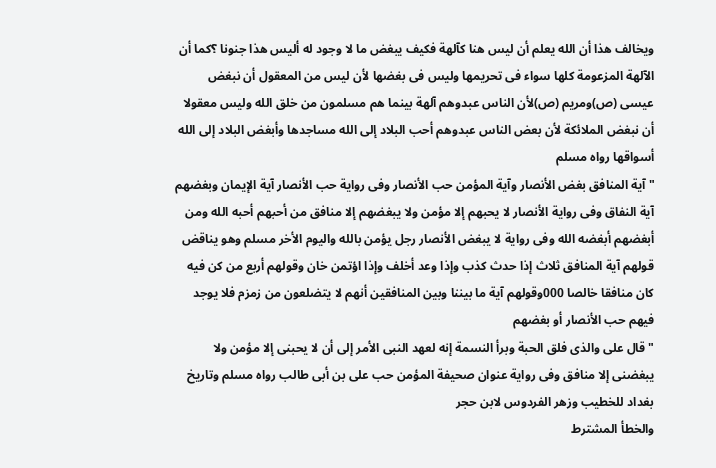ويخالف هذا أن الله يعلم أن ليس هنا كآلهة فكيف يبغض ما لا وجود له أليس هذا جنونا ؟كما أن الآلهة المزعومة كلها سواء فى تحريمها وليس فى بغضها لأن ليس من المعقول أن نبغض عيسى (ص)ومريم (ص)لأن الناس عبدوهم آلهة بينما هم مسلمون من خلق الله وليس معقولا أن نبغض الملائكة لأن بعض الناس عبدوهم أحب البلاد إلى الله مساجدها وأبغض البلاد إلى الله أسواقها رواه مسلم
"آية المنافق بغض الأنصار وآية المؤمن حب الأنصار وفى رواية حب الأنصار آية الإيمان وبغضهم آية النفاق وفى رواية الأنصار لا يحبهم إلا مؤمن ولا يبغضهم إلا منافق من أحبهم أحبه الله ومن أبغضهم أبغضه الله وفى رواية لا يبغض الأنصار رجل يؤمن بالله واليوم الأخر مسلم وهو يناقض قولهم آية المنافق ثلاث إذا حدث كذب وإذا وعد أخلف وإذا اؤتمن خان وقولهم أربع من كن فيه كان منافقا خالصا 000وقولهم آية ما بيننا وبين المنافقين أنهم لا يتضلعون من زمزم فلا يوجد فيهم حب الأنصار أو بغضهم
" قال على والذى فلق الحبة وبرأ النسمة إنه لعهد النبى الأمر إلى أن لا يحبنى إلا مؤمن ولا يبغضنى إلا منافق وفى رواية عنوان صحيفة المؤمن حب على بن أبى طالب رواه مسلم وتاريخ بغداد للخطيب وزهر الفردوس لابن حجر
والخطأ المشترط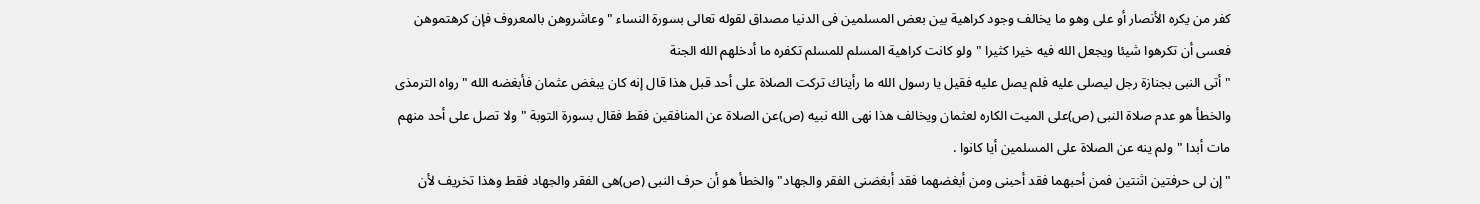كفر من يكره الأنصار أو على وهو ما يخالف وجود كراهية بين بعض المسلمين فى الدنيا مصداق لقوله تعالى بسورة النساء "وعاشروهن بالمعروف فإن كرهتموهن فعسى أن تكرهوا شيئا ويجعل الله فيه خيرا كثيرا "ولو كانت كراهية المسلم للمسلم تكفره ما أدخلهم الله الجنة
"أتى النبى بجنازة رجل ليصلى عليه فلم يصل عليه فقيل يا رسول الله ما رأيناك تركت الصلاة على أحد قبل هذا قال إنه كان يبغض عثمان فأبغضه الله "رواه الترمذى والخطأ هو عدم صلاة النبى (ص)على الميت الكاره لعثمان ويخالف هذا نهى الله نبيه (ص)عن الصلاة عن المنافقين فقط فقال بسورة التوبة "ولا تصل على أحد منهم مات أبدا "ولم ينه عن الصلاة على المسلمين أيا كانوا .
"إن لى حرفتين اثنتين فمن أحبهما فقد أحبنى ومن أبغضهما فقد أبغضنى الفقر والجهاد" والخطأ هو أن حرف النبى (ص)هى الفقر والجهاد فقط وهذا تخريف لأن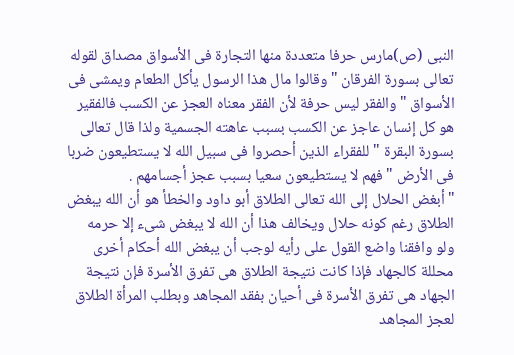النبى (ص)مارس حرفا متعددة منها التجارة فى الأسواق مصداق لقوله تعالى بسورة الفرقان "وقالوا مال هذا الرسول يأكل الطعام ويمشى فى الأسواق "والفقر ليس حرفة لأن الفقر معناه العجز عن الكسب فالفقير هو كل إنسان عاجز عن الكسب بسبب عاهته الجسمية ولذا قال تعالى بسورة البقرة "للفقراء الذين أحصروا فى سبيل الله لا يستطيعون ضربا فى الأرض "فهم لا يستطيعون سعيا بسبب عجز أجسامهم .
"أبغض الحلال إلى الله تعالى الطلاق أبو داود والخطأ هو أن الله يبغض الطلاق رغم كونه حلال ويخالف هذا أن الله لا يبغض شىء إلا حرمه ولو وافقنا واضع القول على رأيه لوجب أن يبغض الله أحكام أخرى محللة كالجهاد فإذا كانت نتيجة الطلاق هى تفرق الأسرة فإن نتيجة الجهاد هى تفرق الأسرة فى أحيان بفقد المجاهد وبطلب المرأة الطلاق لعجز المجاهد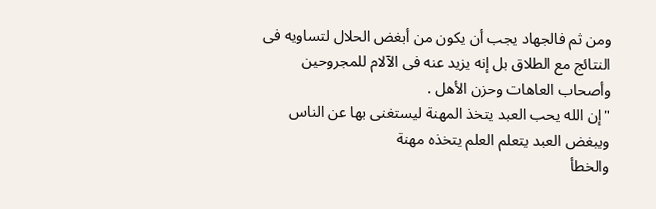ومن ثم فالجهاد يجب أن يكون من أبغض الحلال لتساويه فى النتائج مع الطلاق بل إنه يزيد عنه فى الآلام للمجروحين وأصحاب العاهات وحزن الأهل .
"إن الله يحب العبد يتخذ المهنة ليستغنى بها عن الناس ويبغض العبد يتعلم العلم يتخذه مهنة
والخطأ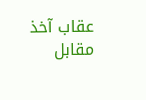عقاب آخذ مقابل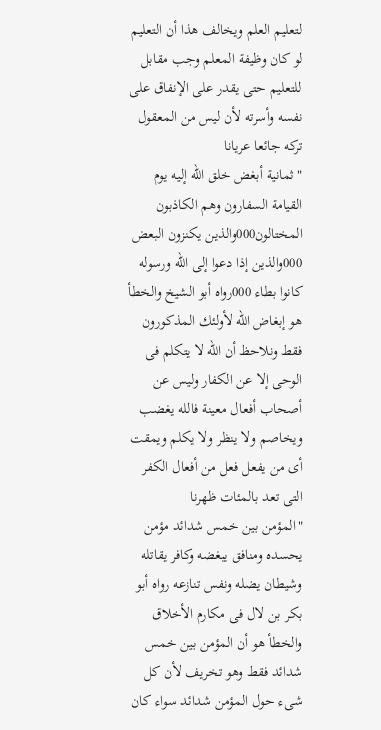لتعليم العلم ويخالف هذا أن التعليم لو كان وظيفة المعلم وجب مقابل للتعليم حتى يقدر على الإنفاق على نفسه وأسرته لأن ليس من المعقول تركه جائعا عريانا
"ثمانية أبغض خلق الله إليه يوم القيامة السفارون وهم الكاذبون المختالون000والذين يكنزون البعض 000والذين إذا دعوا إلى الله ورسوله كانوا بطاء 000رواه أبو الشيخ والخطأ هو إبغاض الله لأولئك المذكورون فقط ونلاحظ أن الله لا يتكلم فى الوحى إلا عن الكفار وليس عن أصحاب أفعال معينة فالله يغضب ويخاصم ولا ينظر ولا يكلم ويمقت أى من يفعل فعل من أفعال الكفر التى تعد بالمئات ظهرنا
"المؤمن بين خمس شدائد مؤمن يحسده ومنافق يبغضه وكافر يقاتله وشيطان يضله ونفس تنازعه رواه أبو بكر بن لال فى مكارم الأخلاق والخطأ هو أن المؤمن بين خمس شدائد فقط وهو تخريف لأن كل شىء حول المؤمن شدائد سواء كان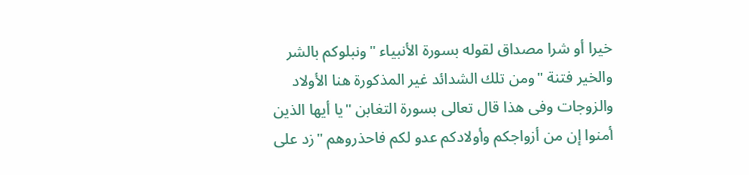خيرا أو شرا مصداق لقوله بسورة الأنبياء "ونبلوكم بالشر والخير فتنة "ومن تلك الشدائد غير المذكورة هنا الأولاد والزوجات وفى هذا قال تعالى بسورة التغابن "يا أيها الذين أمنوا إن من أزواجكم وأولادكم عدو لكم فاحذروهم "زد على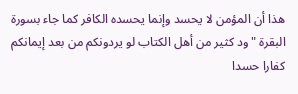هذا أن المؤمن لا يحسد وإنما يحسده الكافر كما جاء بسورة البقرة "ود كثير من أهل الكتاب لو يردونكم من بعد إيمانكم كفارا حسدا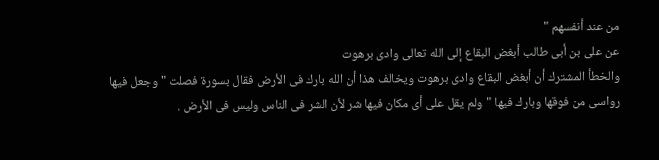من عند أنفسهم "
عن على بن أبى طالب أبغض البقاع إلى الله تعالى وادى برهوت
والخطأ المشترك أن أبغض البقاع وادى برهوت ويخالف هذا أن الله بارك فى الأرض فقال بسورة فصلت "وجعل فيها رواسى من فوقها وبارك فيها "ولم يقل على أى مكان فيها شر لأن الشر فى الناس وليس فى الأرض .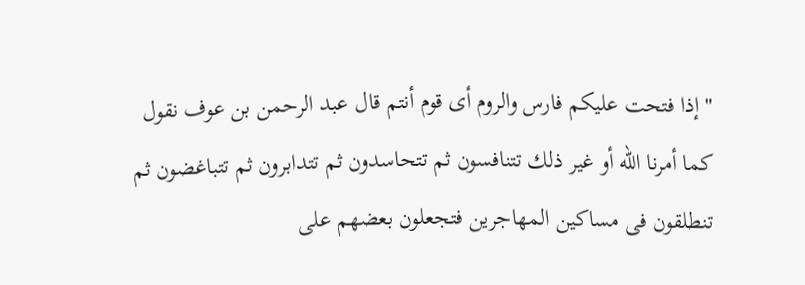"إذا فتحت عليكم فارس والروم أى قوم أنتم قال عبد الرحمن بن عوف نقول كما أمرنا الله أو غير ذلك تتنافسون ثم تتحاسدون ثم تتدابرون ثم تتباغضون ثم تنطلقون فى مساكين المهاجرين فتجعلون بعضهم على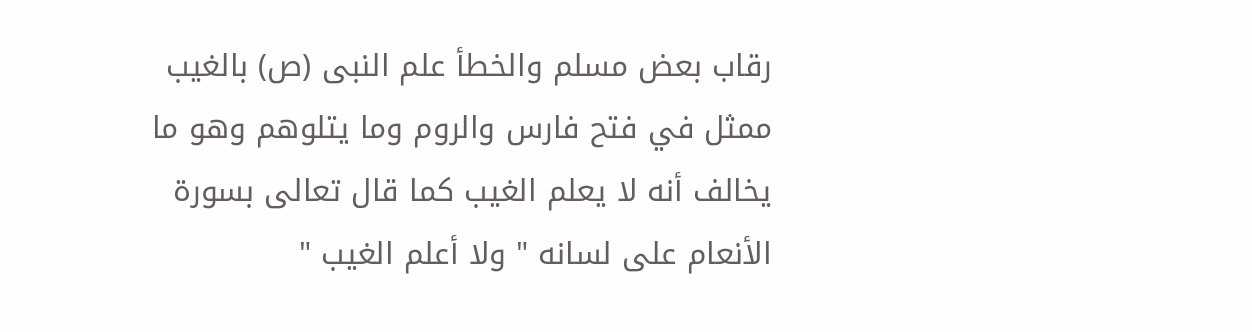رقاب بعض مسلم والخطأ علم النبى (ص) بالغيب ممثل في فتح فارس والروم وما يتلوهم وهو ما يخالف أنه لا يعلم الغيب كما قال تعالى بسورة الأنعام على لسانه " ولا أعلم الغيب "